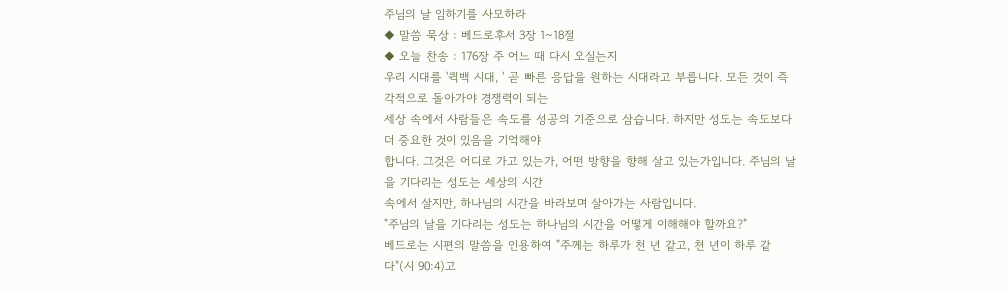주님의 날 임하기를 사모하라
◆ 말씀 묵상 : 베드로후서 3장 1~18절
◆ 오늘 찬송 : 176장 주 어느 때 다시 오실는지
우리 시대를 '퀵백 시대, ' 곧 빠른 응답을 원하는 시대라고 부릅니다. 모든 것이 즉각적으로 돌아가야 경쟁력이 되는
세상 속에서 사람들은 속도를 성공의 기준으로 삼습니다. 하지만 성도는 속도보다 더 중요한 것이 있음을 기억해야
합니다. 그것은 어디로 가고 있는가, 어떤 방향을 향해 살고 있는가입니다. 주님의 날을 기다리는 성도는 세상의 시간
속에서 살지만, 하나님의 시간을 바라보며 살아가는 사람입니다.
"주님의 날을 기다리는 성도는 하나님의 시간을 어떻게 이해해야 할까요?"
베드로는 시편의 말씀을 인용하여 "주께는 하루가 천 년 같고, 천 년이 하루 같다"(시 90:4)고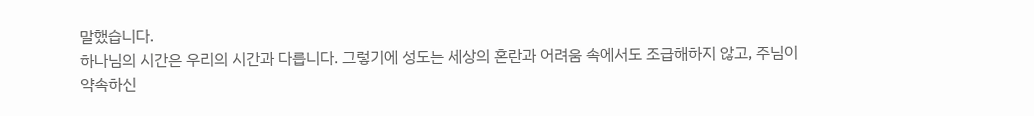말했습니다.
하나님의 시간은 우리의 시간과 다릅니다. 그렇기에 성도는 세상의 혼란과 어려움 속에서도 조급해하지 않고, 주님이
약속하신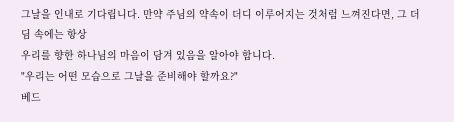그날을 인내로 기다립니다. 만약 주님의 약속이 더디 이루어지는 것처럼 느껴진다면, 그 더딤 속에는 항상
우리를 향한 하나님의 마음이 담겨 있음을 알아야 합니다.
"우리는 어떤 모습으로 그날을 준비해야 할까요?"
베드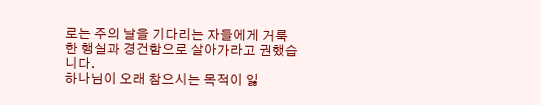로는 주의 날을 기다리는 자들에게 거룩한 행실과 경건함으로 살아가라고 권했습니다.
하나님이 오래 참으시는 목적이 잃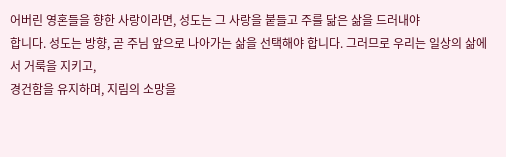어버린 영혼들을 향한 사랑이라면, 성도는 그 사랑을 붙들고 주를 닮은 삶을 드러내야
합니다. 성도는 방향, 곧 주님 앞으로 나아가는 삶을 선택해야 합니다. 그러므로 우리는 일상의 삶에서 거룩을 지키고,
경건함을 유지하며, 지림의 소망을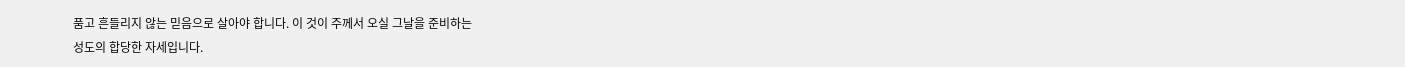품고 흔들리지 않는 믿음으로 살아야 합니다. 이 것이 주께서 오실 그날을 준비하는
성도의 합당한 자세입니다.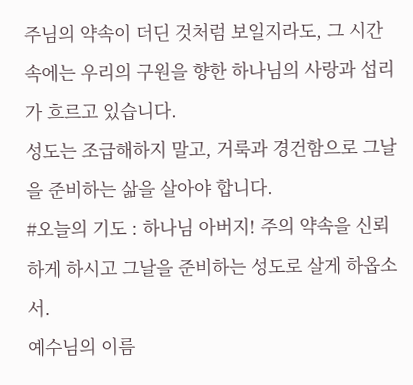주님의 약속이 더딘 것처럼 보일지라도, 그 시간 속에는 우리의 구원을 향한 하나님의 사랑과 섭리가 흐르고 있습니다.
성도는 조급해하지 말고, 거룩과 경건함으로 그날을 준비하는 삶을 살아야 합니다.
#오늘의 기도 : 하나님 아버지! 주의 약속을 신뢰하게 하시고 그날을 준비하는 성도로 살게 하옵소서.
예수님의 이름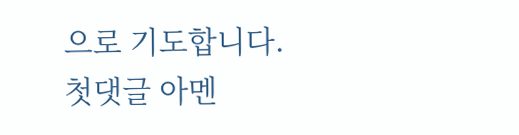으로 기도합니다.
첫댓글 아멘